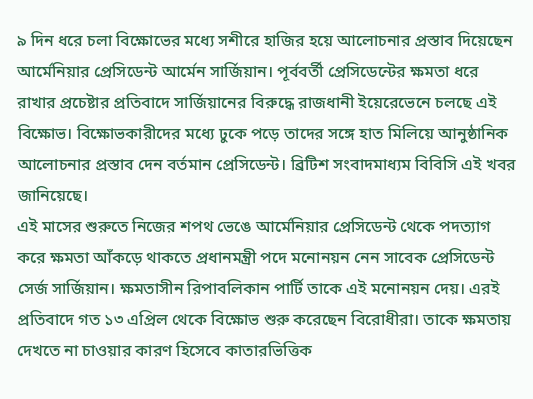৯ দিন ধরে চলা বিক্ষোভের মধ্যে সশীরে হাজির হয়ে আলোচনার প্রস্তাব দিয়েছেন আর্মেনিয়ার প্রেসিডেন্ট আর্মেন সার্জিয়ান। পূর্ববর্তী প্রেসিডেন্টের ক্ষমতা ধরে রাখার প্রচেষ্টার প্রতিবাদে সার্জিয়ানের বিরুদ্ধে রাজধানী ইয়েরেভেনে চলছে এই বিক্ষোভ। বিক্ষোভকারীদের মধ্যে ঢুকে পড়ে তাদের সঙ্গে হাত মিলিয়ে আনুষ্ঠানিক আলোচনার প্রস্তাব দেন বর্তমান প্রেসিডেন্ট। ব্রিটিশ সংবাদমাধ্যম বিবিসি এই খবর জানিয়েছে।
এই মাসের শুরুতে নিজের শপথ ভেঙে আর্মেনিয়ার প্রেসিডেন্ট থেকে পদত্যাগ করে ক্ষমতা আঁকড়ে থাকতে প্রধানমন্ত্রী পদে মনোনয়ন নেন সাবেক প্রেসিডেন্ট সের্জ সার্জিয়ান। ক্ষমতাসীন রিপাবলিকান পার্টি তাকে এই মনোনয়ন দেয়। এরই প্রতিবাদে গত ১৩ এপ্রিল থেকে বিক্ষোভ শুরু করেছেন বিরোধীরা। তাকে ক্ষমতায় দেখতে না চাওয়ার কারণ হিসেবে কাতারভিত্তিক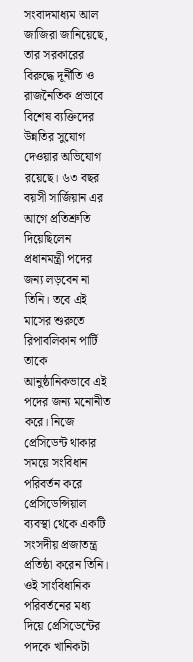সংবাদমাধ্যম আল জাজিরা জানিয়েছে, তার সরকারের বিরুদ্ধে দূর্নীতি ও রাজনৈতিক প্রভাবে বিশেষ ব্যক্তিদের উন্নতির সুযোগ দেওয়ার অভিযোগ রয়েছে। ৬৩ বছর বয়সী সার্জিয়ান এর আগে প্রতিশ্রুতি দিয়েছিলেন প্রধানমন্ত্রী পদের জন্য লড়বেন না তিনি। তবে এই মাসের শুরুতে রিপাবলিকান পার্টি তাকে আনুষ্ঠানিকভাবে এই পদের জন্য মনোনীত করে। নিজে প্রেসিডেন্ট থাকার সময়ে সংবিধান পরিবর্তন করে প্রেসিডেন্সিয়াল ব্যবস্থা থেকে একটি সংসদীয় প্রজাতন্ত্র প্রতিষ্ঠা করেন তিনি। ওই সাংবিধানিক পরিবর্তনের মধ্য দিয়ে প্রেসিডেন্টের পদকে খানিকটা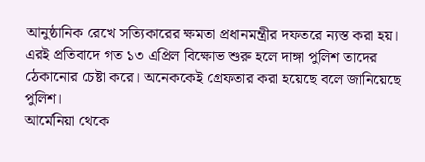আনুষ্ঠানিক রেখে সত্যিকারের ক্ষমতা প্রধানমন্ত্রীর দফতরে ন্যস্ত করা হয়।
এরই প্রতিবাদে গত ১৩ এপ্রিল বিক্ষোভ শুরু হলে দাঙ্গা পুলিশ তাদের ঠেকানোর চেষ্টা করে। অনেককেই গ্রেফতার করা হয়েছে বলে জানিয়েছে পুলিশ।
আর্মেনিয়া থেকে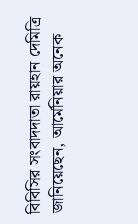বিবিসির সংবাদদাতা রায়হান দেমিত্রি জানিয়েছেন, আর্মেনিয়ার অনেক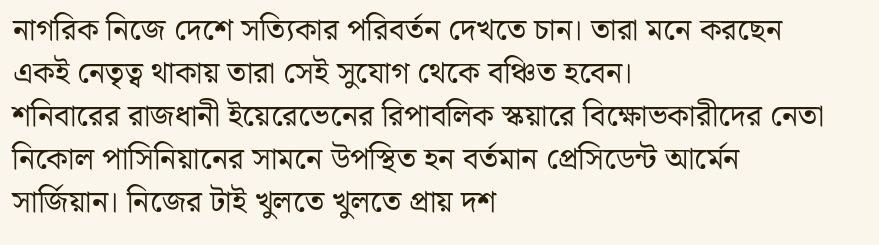নাগরিক নিজে দেশে সত্যিকার পরিবর্তন দেখতে চান। তারা মনে করছেন একই নেতৃত্ব থাকায় তারা সেই সুযোগ থেকে বঞ্চিত হবেন।
শনিবারের রাজধানী ইয়েরেভেনের রিপাবলিক স্কয়ারে বিক্ষোভকারীদের নেতা নিকোল পাসিনিয়ানের সামনে উপস্থিত হন বর্তমান প্রেসিডেন্ট আর্মেন সার্জিয়ান। নিজের টাই খুলতে খুলতে প্রায় দশ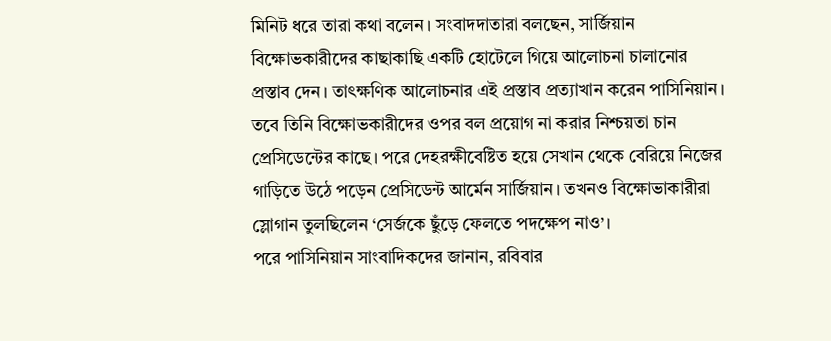মিনিট ধরে তারা কথা বলেন। সংবাদদাতারা বলছেন, সার্জিয়ান বিক্ষোভকারীদের কাছাকাছি একটি হোটেলে গিয়ে আলোচনা চালানোর প্রস্তাব দেন। তাৎক্ষণিক আলোচনার এই প্রস্তাব প্রত্যাখান করেন পাসিনিয়ান। তবে তিনি বিক্ষোভকারীদের ওপর বল প্রয়োগ না করার নিশ্চয়তা চান প্রেসিডেন্টের কাছে। পরে দেহরক্ষীবেষ্টিত হয়ে সেখান থেকে বেরিয়ে নিজের গাড়িতে উঠে পড়েন প্রেসিডেন্ট আর্মেন সার্জিয়ান। তখনও বিক্ষোভাকারীরা স্লোগান তুলছিলেন ‘সের্জকে ছুঁড়ে ফেলতে পদক্ষেপ নাও’।
পরে পাসিনিয়ান সাংবাদিকদের জানান, রবিবার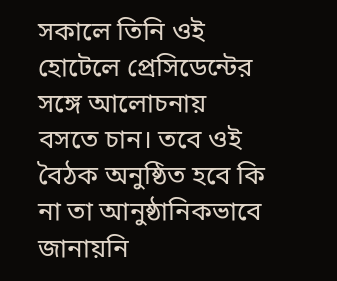সকালে তিনি ওই হোটেলে প্রেসিডেন্টের সঙ্গে আলোচনায় বসতে চান। তবে ওই বৈঠক অনুষ্ঠিত হবে কি না তা আনুষ্ঠানিকভাবে জানায়নি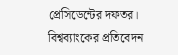প্রেসিডেন্টের দফতর।
বিশ্বব্যাংকের প্রতিবেদন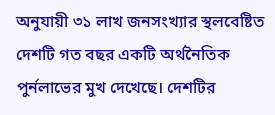অনুযায়ী ৩১ লাখ জনসংখ্যার স্থলবেষ্টিত দেশটি গত বছর একটি অর্থনৈতিক পুর্নলাভের মুখ দেখেছে। দেশটির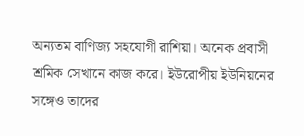অন্যতম বাণিজ্য সহযোগী রাশিয়া। অনেক প্রবাসী শ্রমিক সেখানে কাজ করে। ইউরোপীয় ইউনিয়নের সঙ্গেও তাদের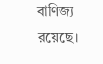বাণিজ্য রয়েছে।